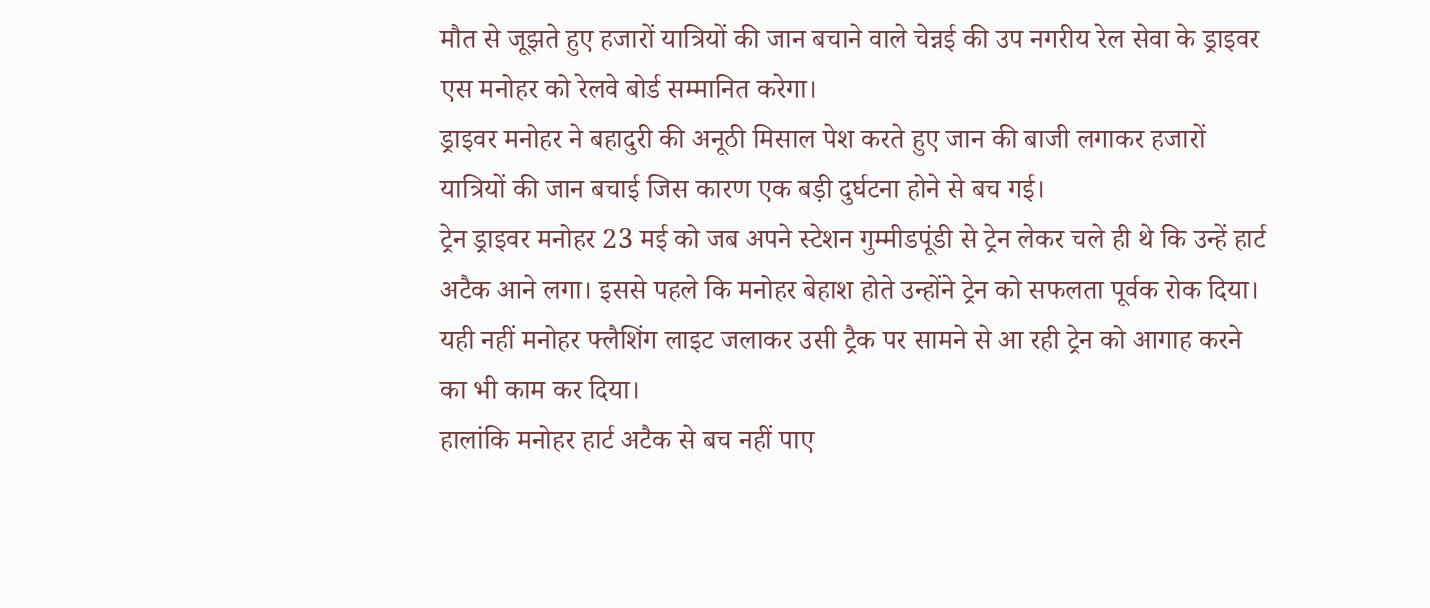मौत से जूझते हुए हजारों यात्रियों की जान बचाने वाले चेन्नई की उप नगरीय रेल सेवा के ड्राइवर एस मनोहर को रेलवे बोर्ड सम्मानित करेगा।
ड्राइवर मनोहर ने बहादुरी की अनूठी मिसाल पेश करते हुए जान की बाजी लगाकर हजारों यात्रियों की जान बचाई जिस कारण एक बड़ी दुर्घटना होने से बच गई।
ट्रेन ड्राइवर मनोहर 23 मई को जब अपने स्टेशन गुम्मीडपूंडी से ट्रेन लेकर चले ही थे कि उन्हें हार्ट अटैक आने लगा। इससे पहले कि मनोहर बेहाश होते उन्होंने ट्रेन को सफलता पूर्वक रोक दिया। यही नहीं मनोहर फ्लैशिंग लाइट जलाकर उसी ट्रैक पर सामने से आ रही ट्रेन को आगाह करने का भी काम कर दिया।
हालांकि मनोहर हार्ट अटैक से बच नहीं पाए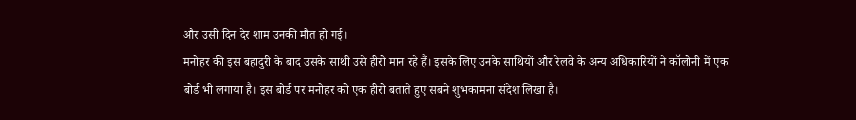और उसी दिन देर शाम उनकी मौत हो गई।
मनोहर की इस बहादुरी के बाद उसके साथी उसे हीरो मान रहे हैं। इसके लिए उनके साथियों और रेलवे के अन्य अधिकारियों ने कॉलोनी में एक बोर्ड भी लगाया है। इस बोर्ड पर मनोहर को एक हीरो बताते हुए सबने शुभकामना संदेश लिखा है।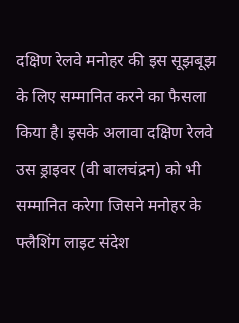दक्षिण रेलवे मनोहर की इस सूझबूझ के लिए सम्मानित करने का फैसला किया है। इसके अलावा दक्षिण रेलवे उस ड्राइवर (वी बालचंद्रन) को भी सम्मानित करेगा जिसने मनोहर के फ्लैशिंग लाइट संदेश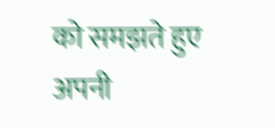को समझते हुए अपनी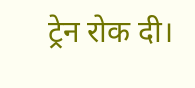ट्रेन रोक दी।